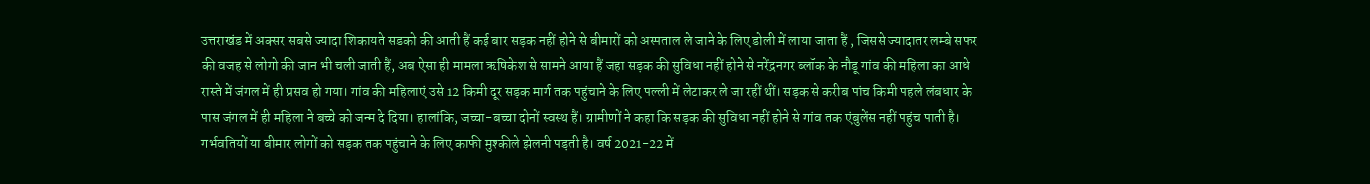उत्तराखंड में अक्सर सबसे ज्यादा शिकायते सडको की आती हैं कई बार सड़क नहीं होने से बीमारों को अस्पताल ले जाने के लिए डोली में लाया जाता हैं , जिससे ज्यादातर लम्बे सफर की वजह से लोगो की जान भी चली जाती हैं, अब ऐसा ही मामला ऋषिकेश से सामने आया हैं जहा सड़क की सुविधा नहीं होने से नरेंद्रनगर ब्लॉक के नौडू गांव की महिला का आधे रास्ते में जंगल में ही प्रसव हो गया। गांव की महिलाएं उसे 12 किमी दूर सड़क मार्ग तक पहुंचाने के लिए पल्ली में लेटाकर ले जा रहीं थीं। सड़क से करीब पांच किमी पहले लंबधार के पास जंगल में ही महिला ने बच्चे को जन्म दे दिया। हालांकि, जच्चा-बच्चा दोनों स्वस्थ हैं। ग्रामीणों ने कहा कि सड़क की सुविधा नहीं होने से गांव तक एंबुलेंस नहीं पहुंच पाती है।
गर्भवतियों या बीमार लोगों को सड़क तक पहुंचाने के लिए काफी मुश्कीले झेलनी पड़ती है। वर्ष 2021-22 में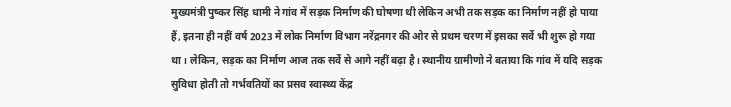मुख्यमंत्री पुष्कर सिंह धामी ने गांव में सड़क निर्माण की घोषणा थी लेकिन अभी तक सड़क का निर्माण नहीं हो पाया हैं, इतना ही नहीं वर्ष 2023 में लोक निर्माण विभाग नरेंद्रनगर की ओर से प्रथम चरण में इसका सर्वे भी शुरू हो गया था। लेकिन, सड़क का निर्माण आज तक सर्वे से आगे नहीं बढ़ा है। स्थानीय ग्रामीणो ने बताया कि गांव में यदि सड़क सुविधा होती तो गर्भवतियों का प्रसव स्वास्थ्य केंद्र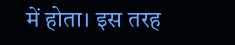में होता। इस तरह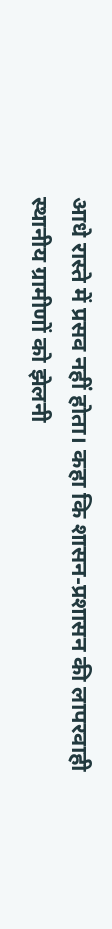आधे रास्ते में प्रसव नहीं होता। कहा कि शासन-प्रशासन की लापरवाही स्थानीय ग्रामीणों को झेलनी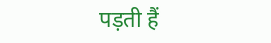पड़ती हैं